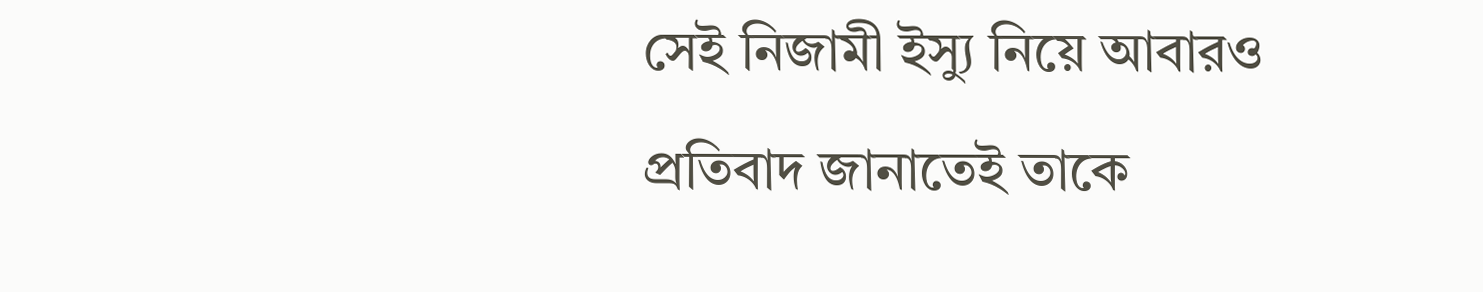সেই নিজামী ইস্যু নিয়ে আবারও প্রতিবাদ জানাতেই তাকে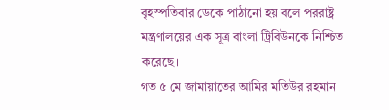বৃহস্পতিবার ডেকে পাঠানো হয় বলে পররাষ্ট্র মন্ত্রণালয়ের এক সূত্র বাংলা ট্রিবিউনকে নিশ্চিত করেছে।
গত ৫ মে জামায়াতের আমির মতিউর রহমান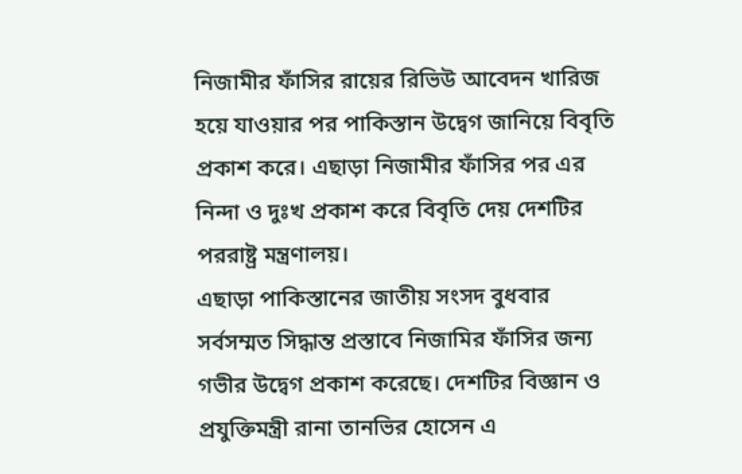নিজামীর ফাঁসির রায়ের রিভিউ আবেদন খারিজ হয়ে যাওয়ার পর পাকিস্তান উদ্বেগ জানিয়ে বিবৃতি প্রকাশ করে। এছাড়া নিজামীর ফাঁসির পর এর নিন্দা ও দুঃখ প্রকাশ করে বিবৃতি দেয় দেশটির পররাষ্ট্র মন্ত্রণালয়।
এছাড়া পাকিস্তানের জাতীয় সংসদ বুধবার সর্বসম্মত সিদ্ধান্ত প্রস্তাবে নিজামির ফাঁসির জন্য গভীর উদ্বেগ প্রকাশ করেছে। দেশটির বিজ্ঞান ও প্রযুক্তিমন্ত্রী রানা তানভির হোসেন এ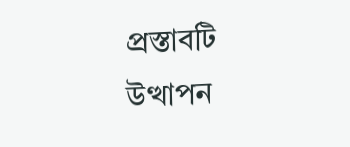প্রস্তাবটি উত্থাপন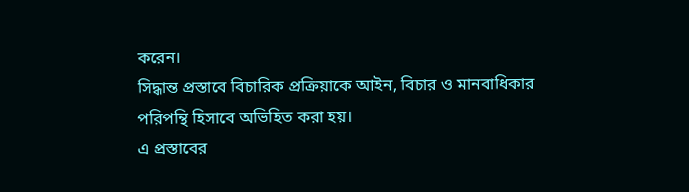করেন।
সিদ্ধান্ত প্রস্তাবে বিচারিক প্রক্রিয়াকে আইন, বিচার ও মানবাধিকার পরিপন্থি হিসাবে অভিহিত করা হয়।
এ প্রস্তাবের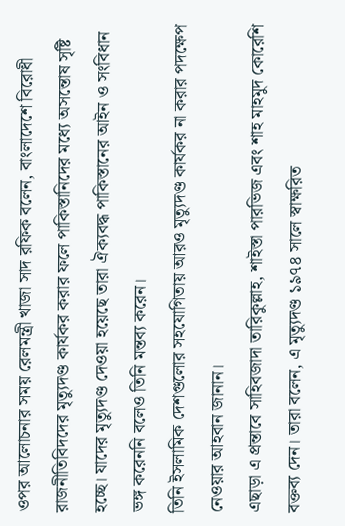ওপর আলোচনার সময় রেলমন্ত্রী খাজা সাদ রফিক বলেন, বাংলাদেশে বিরোধী রাজনীতিবিদদের মৃত্যুদণ্ড কার্যকর করার ফলে পাকিস্তানিদের মধ্যে অসন্তোষ সৃষ্টি হচ্ছে। যাদের মৃত্যুদণ্ড দেওয়া হয়েছে তারা ঐক্যবদ্ধ পাকিস্তানের আইন ও সংবিধান ভঙ্গ করেননি বলেও তিনি মন্তব্য করেন।
তিনি ইসলামিক দেশগুলোর সহযোগিতায় আরও মৃত্যুদণ্ড কার্যকর না করার পদক্ষেপ নেওয়ার আহবান জানান।
এছাড়া এ প্রন্তাবে সাহিবজাদা তারিকুল্লাহ, শাইস্তা পারভিজ এবং শাহ মাহমুদ কোরেশি বক্তব্য দেন। তারা বলেন, এ মৃত্যুদণ্ড ১৯৭৪ সালে স্বাক্ষরিত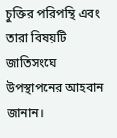চুক্তির পরিপন্থি এবং তারা বিষয়টি জাতিসংঘে উপস্থাপনের আহবান জানান।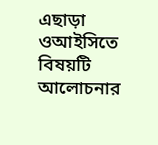এছাড়া ওআইসিতে বিষয়টি আলোচনার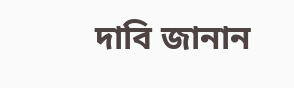দাবি জানান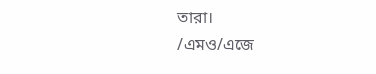তারা।
/এমও/এজে